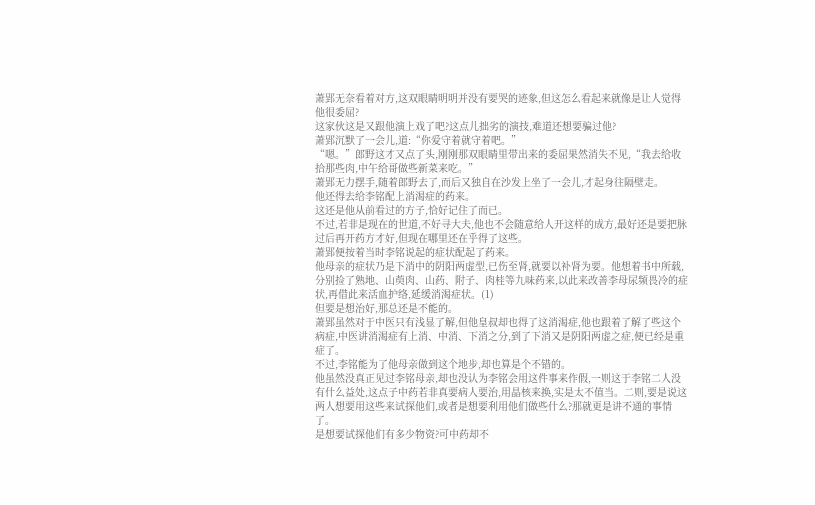萧郢无奈看着对方,这双眼睛明明并没有要哭的迹象,但这怎么看起来就像是让人觉得他很委屈?
这家伙这是又跟他演上戏了吧?这点儿拙劣的演技,难道还想要骗过他?
萧郢沉默了一会儿,道:“你爱守着就守着吧。”
“嗯。”郎野这才又点了头,刚刚那双眼睛里带出来的委屈果然消失不见,“我去给收拾那些肉,中午给哥做些新菜来吃。”
萧郢无力摆手,随着郎野去了,而后又独自在沙发上坐了一会儿,才起身往隔壁走。
他还得去给李铭配上消渴症的药来。
这还是他从前看过的方子,恰好记住了而已。
不过,若非是现在的世道,不好寻大夫,他也不会随意给人开这样的成方,最好还是要把脉过后再开药方才好,但现在哪里还在乎得了这些。
萧郢便按着当时李铭说起的症状配起了药来。
他母亲的症状乃是下消中的阴阳两虚型,已伤至肾,就要以补肾为要。他想着书中所载,分别捡了熟地、山萸肉、山药、附子、肉桂等九味药来,以此来改善李母尿频畏冷的症状,再借此来活血护络,延缓消渴症状。(1)
但要是想治好,那总还是不能的。
萧郢虽然对于中医只有浅显了解,但他皇叔却也得了这消渴症,他也跟着了解了些这个病症,中医讲消渴症有上消、中消、下消之分,到了下消又是阴阳两虚之症,便已经是重症了。
不过,李铭能为了他母亲做到这个地步,却也算是个不错的。
他虽然没真正见过李铭母亲,却也没认为李铭会用这件事来作假,一则这于李铭二人没有什么益处,这点子中药若非真要病人要治,用晶核来换,实是太不值当。二则,要是说这两人想要用这些来试探他们,或者是想要利用他们做些什么?那就更是讲不通的事情了。
是想要试探他们有多少物资?可中药却不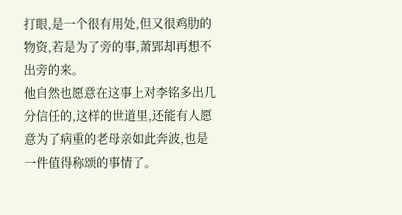打眼,是一个很有用处,但又很鸡肋的物资,若是为了旁的事,萧郢却再想不出旁的来。
他自然也愿意在这事上对李铭多出几分信任的,这样的世道里,还能有人愿意为了病重的老母亲如此奔波,也是一件值得称颂的事情了。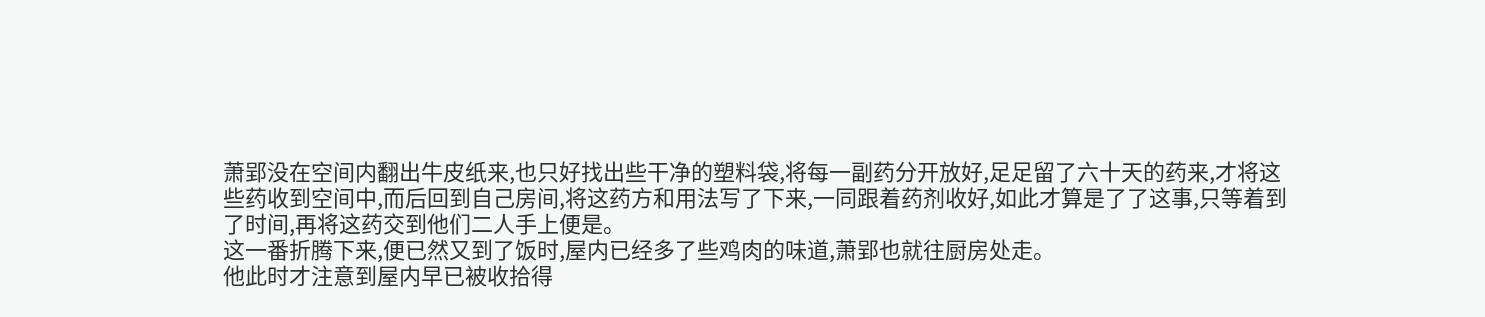萧郢没在空间内翻出牛皮纸来,也只好找出些干净的塑料袋,将每一副药分开放好,足足留了六十天的药来,才将这些药收到空间中,而后回到自己房间,将这药方和用法写了下来,一同跟着药剂收好,如此才算是了了这事,只等着到了时间,再将这药交到他们二人手上便是。
这一番折腾下来,便已然又到了饭时,屋内已经多了些鸡肉的味道,萧郢也就往厨房处走。
他此时才注意到屋内早已被收拾得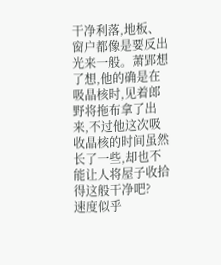干净利落,地板、窗户都像是要反出光来一般。萧郢想了想,他的确是在吸晶核时,见着郎野将拖布拿了出来,不过他这次吸收晶核的时间虽然长了一些,却也不能让人将屋子收拾得这般干净吧?
速度似乎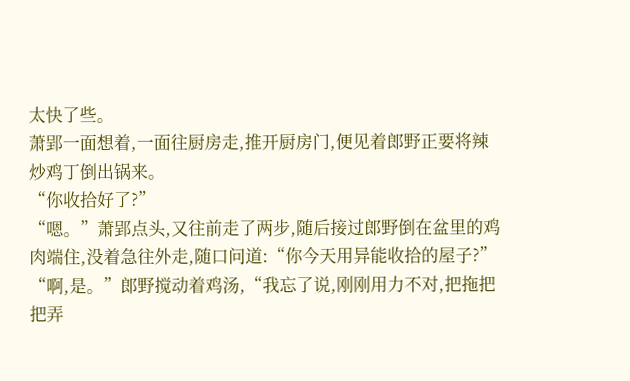太快了些。
萧郢一面想着,一面往厨房走,推开厨房门,便见着郎野正要将辣炒鸡丁倒出锅来。
“你收拾好了?”
“嗯。”萧郢点头,又往前走了两步,随后接过郎野倒在盆里的鸡肉端住,没着急往外走,随口问道:“你今天用异能收拾的屋子?”
“啊,是。”郎野搅动着鸡汤,“我忘了说,刚刚用力不对,把拖把把弄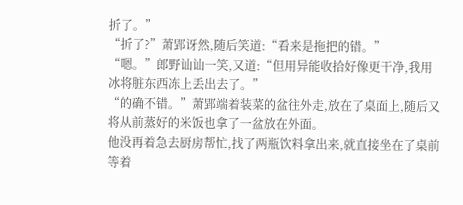折了。”
“折了?”萧郢讶然,随后笑道:“看来是拖把的错。”
“嗯。”郎野讪讪一笑,又道:“但用异能收拾好像更干净,我用冰将脏东西冻上丢出去了。”
“的确不错。”萧郢端着装菜的盆往外走,放在了桌面上,随后又将从前蒸好的米饭也拿了一盆放在外面。
他没再着急去厨房帮忙,找了两瓶饮料拿出来,就直接坐在了桌前等着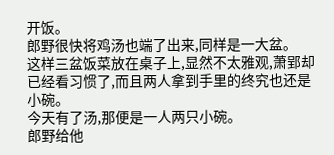开饭。
郎野很快将鸡汤也端了出来,同样是一大盆。
这样三盆饭菜放在桌子上,显然不太雅观,萧郢却已经看习惯了,而且两人拿到手里的终究也还是小碗。
今天有了汤,那便是一人两只小碗。
郎野给他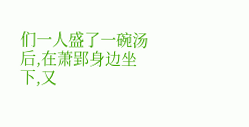们一人盛了一碗汤后,在萧郢身边坐下,又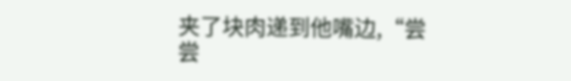夹了块肉递到他嘴边,“尝尝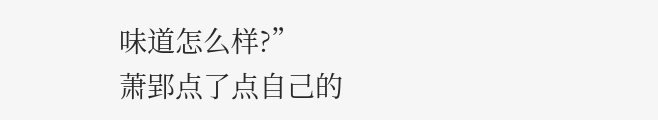味道怎么样?”
萧郢点了点自己的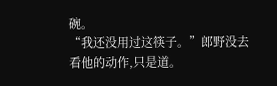碗。
“我还没用过这筷子。”郎野没去看他的动作,只是道。